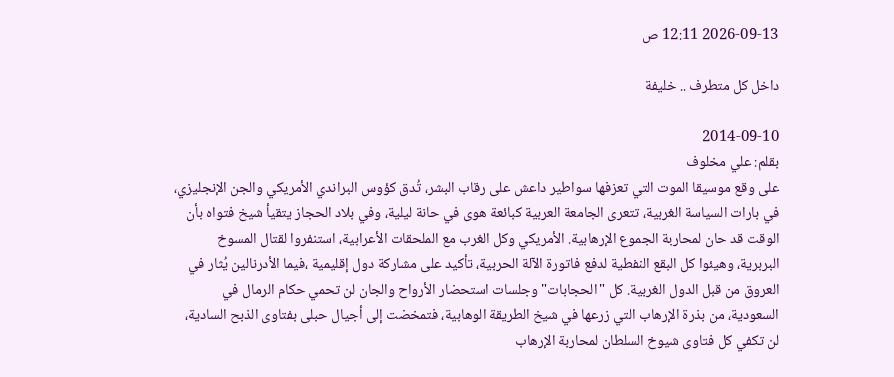2026-09-13 12:11 ص

داخل كل متطرف .. خليفة

2014-09-10
بقلم: علي مخلوف
على وقع موسيقا الموت التي تعزفها سواطير داعش على رقاب البشر، تُدق كؤوس البراندي الأمريكي والجن الإنجليزي، في بارات السياسة الغربية، تتعرى الجامعة العربية كبائعة هوى في حانة ليلية، وفي بلاد الحجاز يتقيأ شيخ فتواه بأن الوقت قد حان لمحاربة الجموع الإرهابية. الأمريكي وكل الغرب مع الملحقات الأعرابية، استنفروا لقتال المسوخ البربرية، وهيئوا كل البقع النفطية لدفع فاتورة الآلة الحربية، تأكيد على مشاركة دول إقليمية ،فيما الأدرنالين يُثار في العروق من قبل الدول الغربية. كل "الحجابات" وجلسات استحضار الأرواح والجان لن تحمي حكام الرمال في السعودية، من بذرة الإرهاب التي زرعها في شيخ الطريقة الوهابية، فتمخضت إلى أجيال حبلى بفتاوى الذبح السادية، لن تكفي كل فتاوى شيوخ السلطان لمحاربة الإرهاب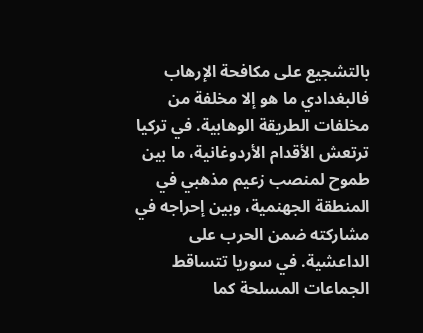بالتشجيع على مكافحة الإرهاب فالبغدادي ما هو إلا مخلفة من مخلفات الطريقة الوهابية. في تركيا ترتعش الأقدام الأردوغانية، ما بين طموح لمنصب زعيم مذهبي في المنطقة الجهنمية، وبين إحراجه في مشاركته ضمن الحرب على الداعشية. في سوريا تتساقط الجماعات المسلحة كما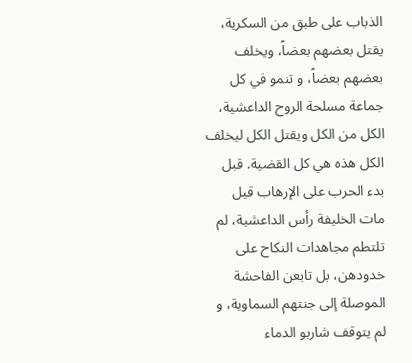الذباب على طبق من السكرية، يقتل بعضهم بعضاً، ويخلف بعضهم بعضاً، و تنمو في كل جماعة مسلحة الروح الداعشية، الكل من الكل ويقتل الكل ليخلف الكل هذه هي كل القضية. قبل بدء الحرب على الإرهاب قيل مات الخليفة رأس الداعشية، لم تلتطم مجاهدات النكاح على خدودهن، بل تابعن الفاحشة الموصلة إلى جنتهم السماوية، و لم يتوقف شاربو الدماء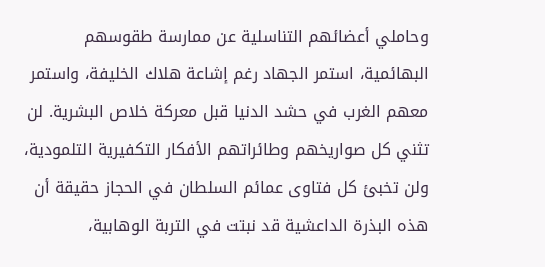وحاملي أعضائهم التناسلية عن ممارسة طقوسهم البهائمية، استمر الجهاد رغم إشاعة هلاك الخليفة، واستمر معهم الغرب في حشد الدنيا قبل معركة خلاص البشرية. لن تثني كل صواريخهم وطائراتهم الأفكار التكفيرية التلمودية، ولن تخبئ كل فتاوى عمائم السلطان في الحجاز حقيقة أن هذه البذرة الداعشية قد نبتت في التربة الوهابية،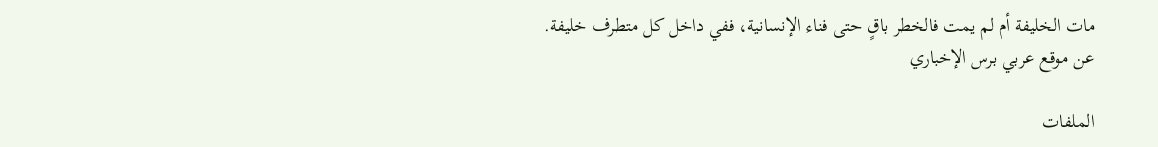مات الخليفة أم لم يمت فالخطر باقٍ حتى فناء الإنسانية، ففي داخل كل متطرف خليفة.
عن موقع عربي برس الإخباري

الملفات